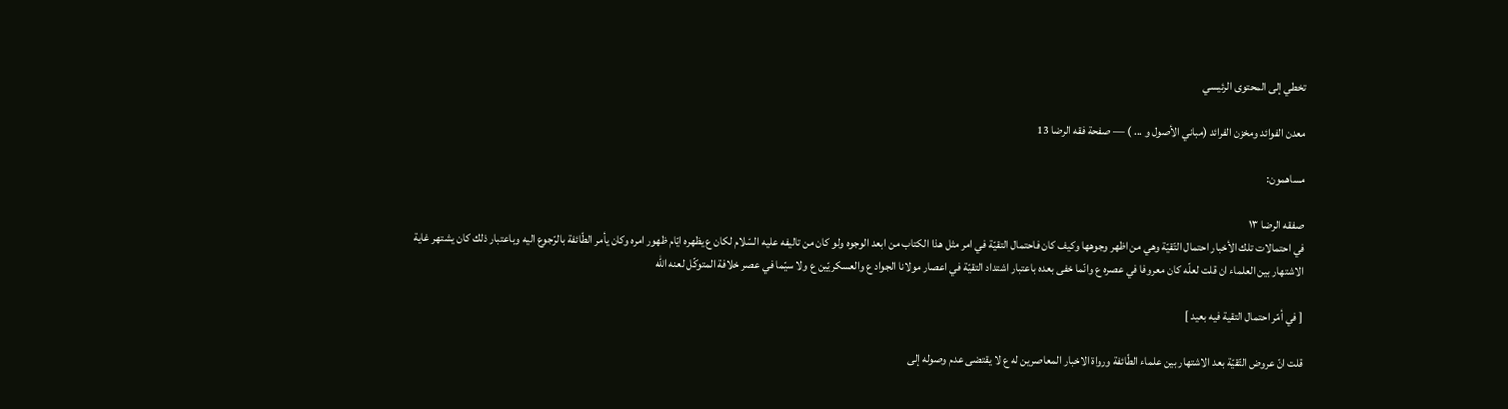تخطي إلى المحتوى الرئيسي

معدن الفوائد ومخزن الفرائد (مباني الأصول و ... ) — صفحة فقه الرضا 13

مساهمون:

صفقه الرضا ١٣
في احتمالات تلك الأخبار احتمال التّقيّة وهي من اظهر وجوهها وكيف كان فاحتمال التقيّة في امر مثل هذا الكتاب من ابعد الوجوه ولو كان من تاليفه عليه السّلام لكان ع يظهره ايّام ظهور امره وكان يأمر الطّائفة بالرّجوع اليه وباعتبار ذلك كان يشتهر غاية الاشتهار بين العلماء ان قلت لعلّه كان معروفا في عصره ع وانّما خفى بعده باعتبار اشتداد التقيّة في اعصار مولانا الجواد ع والعسكريّين ع ولا سيّما في عصر خلافة المتوكّل لعنه الله

[ في أمّر احتمال التقية فيه بعيد ]

قلت انّ عروض التّقيّة بعد الاشتهار بين علماء الطّائفة ورواة الاخبار المعاصرين له ع لا يقتضى عدم وصوله إلى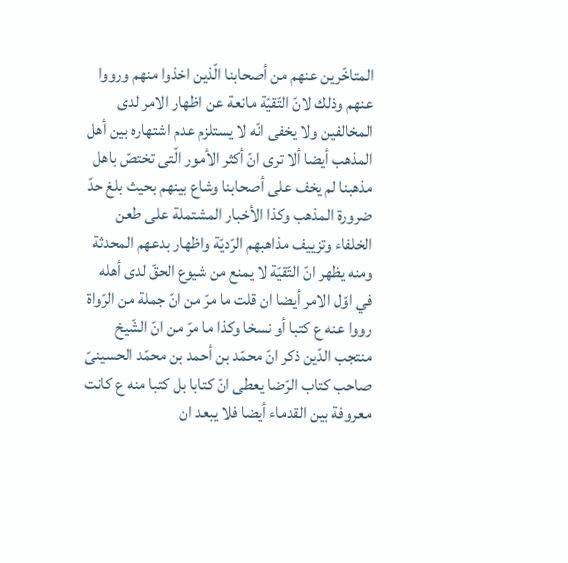المتاخّرين عنهم من أصحابنا الّذين اخذوا منهم ورووا عنهم وذلك لانّ التّقيّة مانعة عن اظهار الامر لدى المخالفين ولا يخفى انّه لا يستلزم عدم اشتهاره بين أهل المذهب أيضا ألا ترى انّ أكثر الأمور الّتى تختصّ باهل مذهبنا لم يخف على أصحابنا وشاع بينهم بحيث بلغ حدّ ضرورة المذهب وكذا الأخبار المشتملة على طعن الخلفاء وتزييف مذاهبهم الرّديّة واظهار بدعهم المحدثة ومنه يظهر انّ التّقيّة لا يمنع من شيوع الحقّ لدى أهله في اوّل الامر أيضا ان قلت ما مرّ من انّ جملة من الرّواة رووا عنه ع كتبا أو نسخا وكذا ما مرّ من انّ الشّيخ منتجب الدّين ذكر انّ محمّد بن أحمد بن محمّد الحسينىّ صاحب كتاب الرّضا يعطى انّ كتابا بل كتبا منه ع كانت معروفة بين القدماء أيضا فلا يبعد ان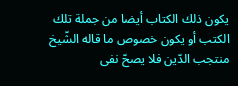يكون ذلك الكتاب أيضا من جملة تلك الكتب أو يكون خصوص ما قاله الشّيخ منتجب الدّين فلا يصحّ نفى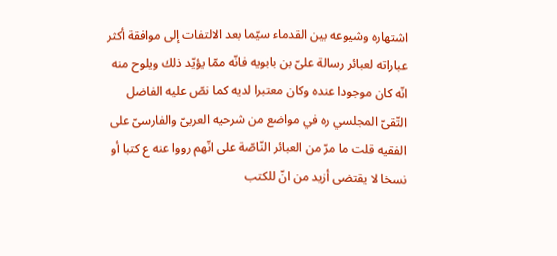اشتهاره وشيوعه بين القدماء سيّما بعد الالتفات إلى موافقة أكثر عباراته لعبائر رسالة علىّ بن بابويه فانّه ممّا يؤيّد ذلك ويلوح منه انّه كان موجودا عنده وكان معتبرا لديه كما نصّ عليه الفاضل التّقىّ المجلسي ره في مواضع من شرحيه العربىّ والفارسىّ على الفقيه قلت ما مرّ من العبائر النّاصّة على انّهم رووا عنه ع كتبا أو نسخا لا يقتضى أزيد من انّ للكتب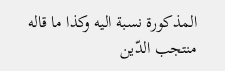المذكورة نسبة اليه وكذا ما قاله منتجب الدّين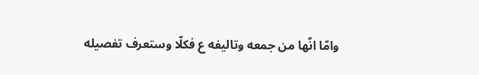وامّا انّها من جمعه وتاليفه ع فكلّا وستعرف تفصيله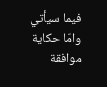فيما سيأتي وامّا حكاية موافقة